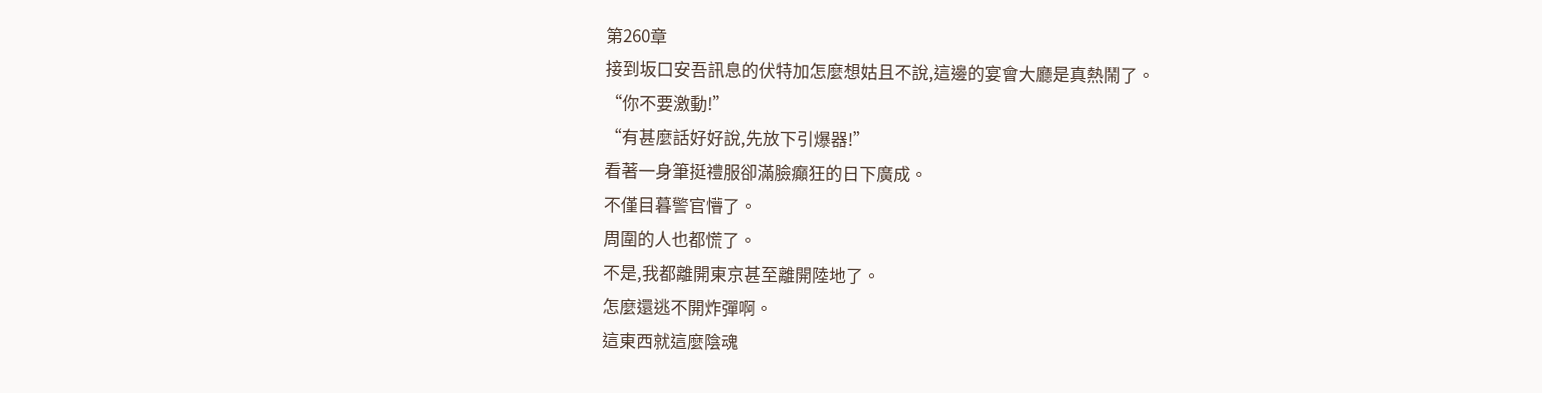第260章
接到坂口安吾訊息的伏特加怎麼想姑且不說,這邊的宴會大廳是真熱鬧了。
“你不要激動!”
“有甚麼話好好說,先放下引爆器!”
看著一身筆挺禮服卻滿臉癲狂的日下廣成。
不僅目暮警官懵了。
周圍的人也都慌了。
不是,我都離開東京甚至離開陸地了。
怎麼還逃不開炸彈啊。
這東西就這麼陰魂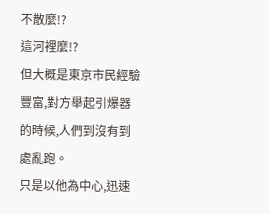不散麼!?
這河裡麼!?
但大概是東京市民經驗豐富,對方舉起引爆器的時候,人們到沒有到處亂跑。
只是以他為中心,迅速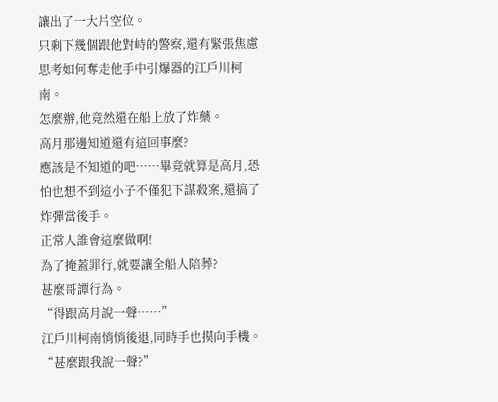讓出了一大片空位。
只剩下幾個跟他對峙的警察,還有緊張焦慮思考如何奪走他手中引爆器的江戶川柯南。
怎麼辦,他竟然還在船上放了炸藥。
高月那邊知道還有這回事麼?
應該是不知道的吧……畢竟就算是高月,恐怕也想不到這小子不僅犯下謀殺案,還搞了炸彈當後手。
正常人誰會這麼做啊!
為了掩蓋罪行,就要讓全船人陪葬?
甚麼哥譚行為。
“得跟高月說一聲……”
江戶川柯南悄悄後退,同時手也摸向手機。
“甚麼跟我說一聲?”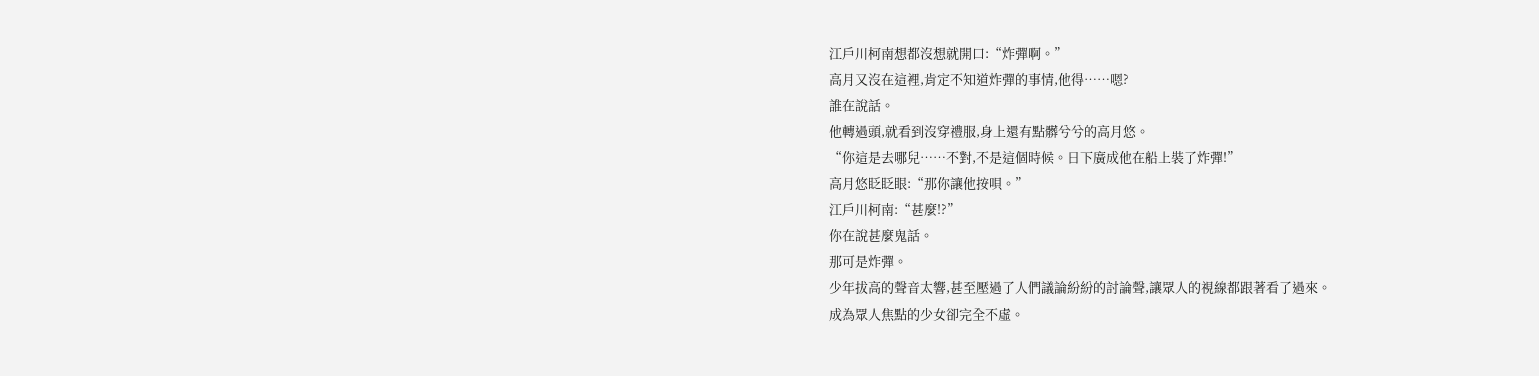江戶川柯南想都沒想就開口:“炸彈啊。”
高月又沒在這裡,肯定不知道炸彈的事情,他得……嗯?
誰在說話。
他轉過頭,就看到沒穿禮服,身上還有點髒兮兮的高月悠。
“你這是去哪兒……不對,不是這個時候。日下廣成他在船上裝了炸彈!”
高月悠眨眨眼:“那你讓他按唄。”
江戶川柯南:“甚麼!?”
你在說甚麼鬼話。
那可是炸彈。
少年拔高的聲音太響,甚至壓過了人們議論紛紛的討論聲,讓眾人的視線都跟著看了過來。
成為眾人焦點的少女卻完全不虛。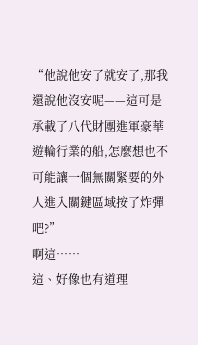“他說他安了就安了,那我還說他沒安呢——這可是承載了八代財團進軍豪華遊輪行業的船,怎麼想也不可能讓一個無關緊要的外人進入關鍵區域按了炸彈吧?”
啊這……
這、好像也有道理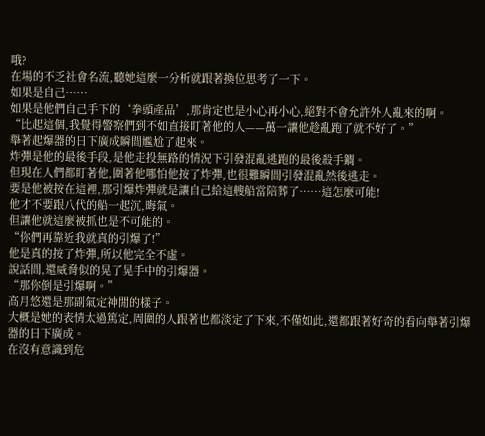哦?
在場的不乏社會名流,聽她這麼一分析就跟著換位思考了一下。
如果是自己……
如果是他們自己手下的‘拳頭產品’,那肯定也是小心再小心,絕對不會允許外人亂來的啊。
“比起這個,我覺得警察們到不如直接盯著他的人——萬一讓他趁亂跑了就不好了。”
舉著起爆器的日下廣成瞬間尷尬了起來。
炸彈是他的最後手段,是他走投無路的情況下引發混亂逃跑的最後殺手鐧。
但現在人們都盯著他,圍著他哪怕他按了炸彈,也很難瞬間引發混亂然後逃走。
要是他被按在這裡,那引爆炸彈就是讓自己給這艘船當陪葬了……這怎麼可能!
他才不要跟八代的船一起沉,晦氣。
但讓他就這麼被抓也是不可能的。
“你們再靠近我就真的引爆了!”
他是真的按了炸彈,所以他完全不虛。
說話間,還威脅似的晃了晃手中的引爆器。
“那你倒是引爆啊。”
高月悠還是那副氣定神閒的樣子。
大概是她的表情太過篤定,周圍的人跟著也都淡定了下來,不僅如此,還都跟著好奇的看向舉著引爆器的日下廣成。
在沒有意識到危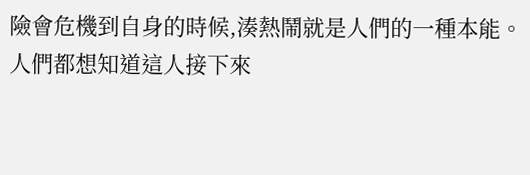險會危機到自身的時候,湊熱鬧就是人們的一種本能。
人們都想知道這人接下來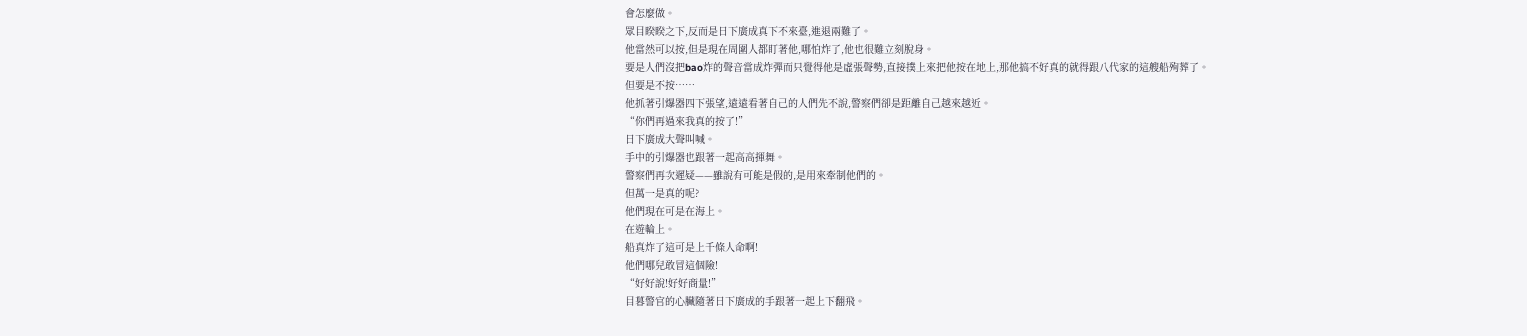會怎麼做。
眾目睽睽之下,反而是日下廣成真下不來臺,進退兩難了。
他當然可以按,但是現在周圍人都盯著他,哪怕炸了,他也很難立刻脫身。
要是人們沒把bao炸的聲音當成炸彈而只覺得他是虛張聲勢,直接撲上來把他按在地上,那他搞不好真的就得跟八代家的這艘船殉葬了。
但要是不按……
他抓著引爆器四下張望,遠遠看著自己的人們先不說,警察們卻是距離自己越來越近。
“你們再過來我真的按了!”
日下廣成大聲叫喊。
手中的引爆器也跟著一起高高揮舞。
警察們再次遲疑——雖說有可能是假的,是用來牽制他們的。
但萬一是真的呢?
他們現在可是在海上。
在遊輪上。
船真炸了這可是上千條人命啊!
他們哪兒敢冒這個險!
“好好說!好好商量!”
目暮警官的心臟隨著日下廣成的手跟著一起上下翻飛。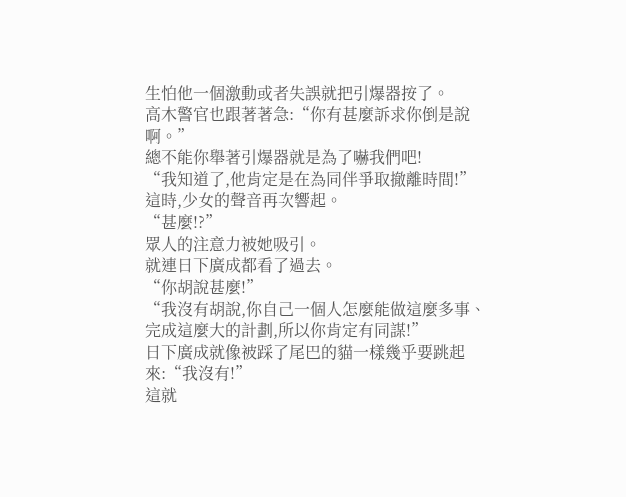生怕他一個激動或者失誤就把引爆器按了。
高木警官也跟著著急:“你有甚麼訴求你倒是說啊。”
總不能你舉著引爆器就是為了嚇我們吧!
“我知道了,他肯定是在為同伴爭取撤離時間!”
這時,少女的聲音再次響起。
“甚麼!?”
眾人的注意力被她吸引。
就連日下廣成都看了過去。
“你胡說甚麼!”
“我沒有胡說,你自己一個人怎麼能做這麼多事、完成這麼大的計劃,所以你肯定有同謀!”
日下廣成就像被踩了尾巴的貓一樣幾乎要跳起來:“我沒有!”
這就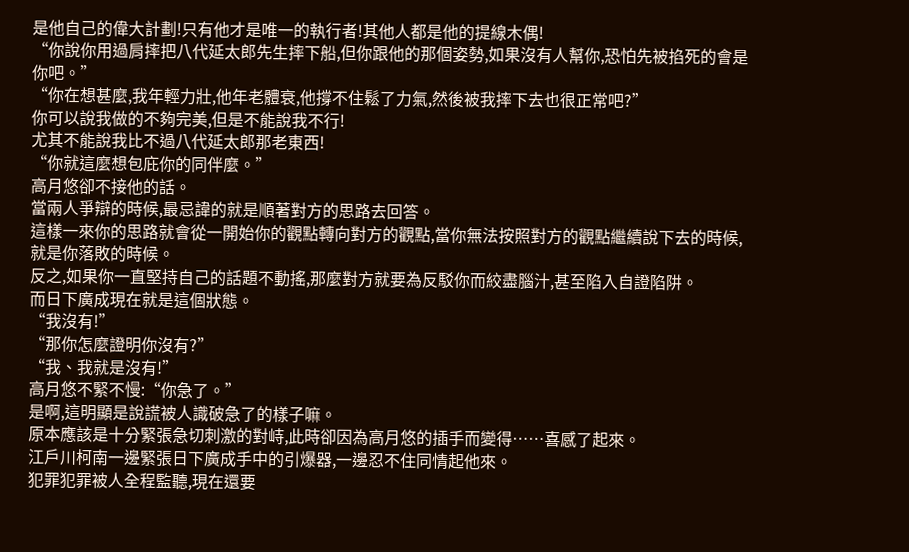是他自己的偉大計劃!只有他才是唯一的執行者!其他人都是他的提線木偶!
“你說你用過肩摔把八代延太郎先生摔下船,但你跟他的那個姿勢,如果沒有人幫你,恐怕先被掐死的會是你吧。”
“你在想甚麼,我年輕力壯,他年老體衰,他撐不住鬆了力氣,然後被我摔下去也很正常吧?”
你可以說我做的不夠完美,但是不能說我不行!
尤其不能說我比不過八代延太郎那老東西!
“你就這麼想包庇你的同伴麼。”
高月悠卻不接他的話。
當兩人爭辯的時候,最忌諱的就是順著對方的思路去回答。
這樣一來你的思路就會從一開始你的觀點轉向對方的觀點,當你無法按照對方的觀點繼續說下去的時候,就是你落敗的時候。
反之,如果你一直堅持自己的話題不動搖,那麼對方就要為反駁你而絞盡腦汁,甚至陷入自證陷阱。
而日下廣成現在就是這個狀態。
“我沒有!”
“那你怎麼證明你沒有?”
“我、我就是沒有!”
高月悠不緊不慢:“你急了。”
是啊,這明顯是說謊被人識破急了的樣子嘛。
原本應該是十分緊張急切刺激的對峙,此時卻因為高月悠的插手而變得……喜感了起來。
江戶川柯南一邊緊張日下廣成手中的引爆器,一邊忍不住同情起他來。
犯罪犯罪被人全程監聽,現在還要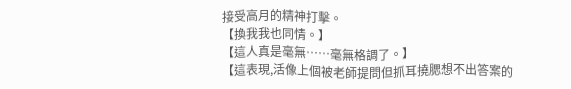接受高月的精神打擊。
【換我我也同情。】
【這人真是毫無……毫無格調了。】
【這表現,活像上個被老師提問但抓耳撓腮想不出答案的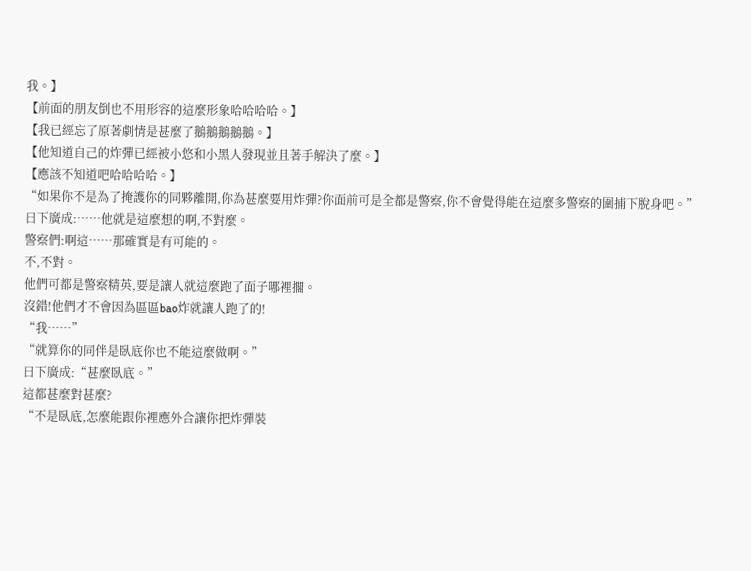我。】
【前面的朋友倒也不用形容的這麼形象哈哈哈哈。】
【我已經忘了原著劇情是甚麼了鵝鵝鵝鵝鵝。】
【他知道自己的炸彈已經被小悠和小黑人發現並且著手解決了麼。】
【應該不知道吧哈哈哈哈。】
“如果你不是為了掩護你的同夥離開,你為甚麼要用炸彈?你面前可是全都是警察,你不會覺得能在這麼多警察的圍捕下脫身吧。”
日下廣成:……他就是這麼想的啊,不對麼。
警察們:啊這……那確實是有可能的。
不,不對。
他們可都是警察精英,要是讓人就這麼跑了面子哪裡擱。
沒錯!他們才不會因為區區bao炸就讓人跑了的!
“我……”
“就算你的同伴是臥底你也不能這麼做啊。”
日下廣成:“甚麼臥底。”
這都甚麼對甚麼?
“不是臥底,怎麼能跟你裡應外合讓你把炸彈裝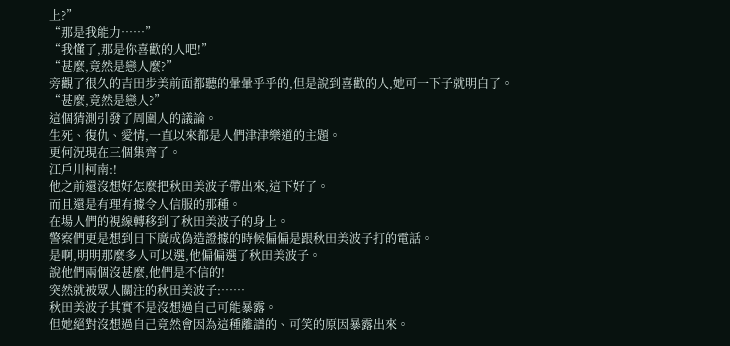上?”
“那是我能力……”
“我懂了,那是你喜歡的人吧!”
“甚麼,竟然是戀人麼?”
旁觀了很久的吉田步美前面都聽的暈暈乎乎的,但是說到喜歡的人,她可一下子就明白了。
“甚麼,竟然是戀人?”
這個猜測引發了周圍人的議論。
生死、復仇、愛情,一直以來都是人們津津樂道的主題。
更何況現在三個集齊了。
江戶川柯南:!
他之前還沒想好怎麼把秋田美波子帶出來,這下好了。
而且還是有理有據令人信服的那種。
在場人們的視線轉移到了秋田美波子的身上。
警察們更是想到日下廣成偽造證據的時候偏偏是跟秋田美波子打的電話。
是啊,明明那麼多人可以選,他偏偏選了秋田美波子。
說他們兩個沒甚麼,他們是不信的!
突然就被眾人關注的秋田美波子:……
秋田美波子其實不是沒想過自己可能暴露。
但她絕對沒想過自己竟然會因為這種離譜的、可笑的原因暴露出來。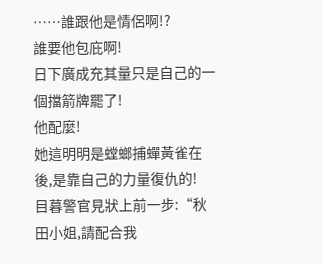……誰跟他是情侶啊!?
誰要他包庇啊!
日下廣成充其量只是自己的一個擋箭牌罷了!
他配麼!
她這明明是螳螂捕蟬黃雀在後,是靠自己的力量復仇的!
目暮警官見狀上前一步:“秋田小姐,請配合我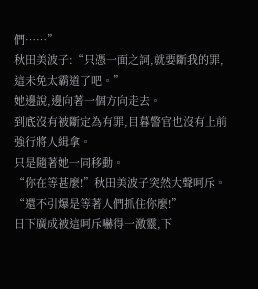們……”
秋田美波子:“只憑一面之詞,就要斷我的罪,這未免太霸道了吧。”
她邊說,邊向著一個方向走去。
到底沒有被斷定為有罪,目暮警官也沒有上前強行將人緝拿。
只是隨著她一同移動。
“你在等甚麼!”秋田美波子突然大聲呵斥。
“還不引爆是等著人們抓住你麼!”
日下廣成被這呵斥嚇得一激靈,下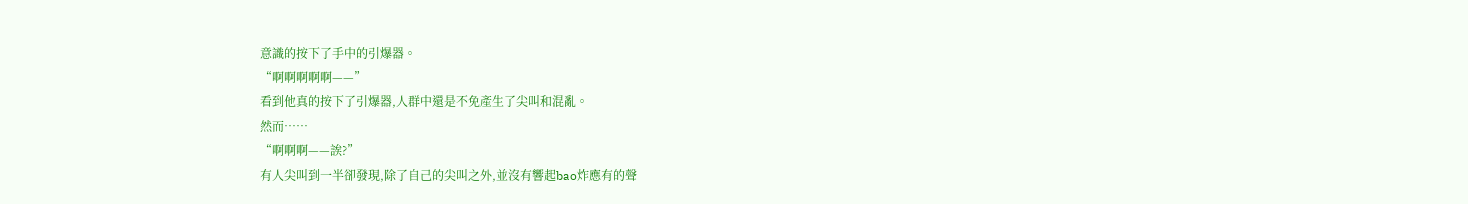意識的按下了手中的引爆器。
“啊啊啊啊啊——”
看到他真的按下了引爆器,人群中還是不免產生了尖叫和混亂。
然而……
“啊啊啊——誒?”
有人尖叫到一半卻發現,除了自己的尖叫之外,並沒有響起bao炸應有的聲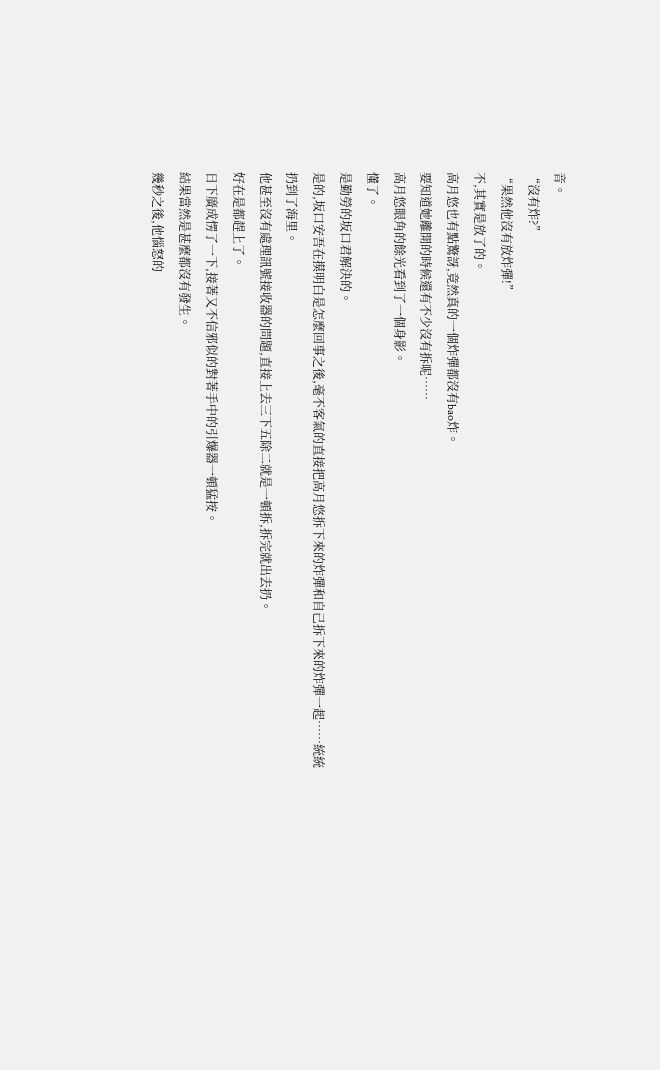音。
“沒有炸?”
“果然他沒有放炸彈!”
不,其實是放了的。
高月悠也有點驚訝,竟然真的一個炸彈都沒有bao炸。
要知道她離開的時候還有不少沒有拆呢……
高月悠眼角的餘光看到了一個身影。
懂了。
是勤勞的坂口君解決的。
是的,坂口安吾在摸明白是怎麼回事之後,毫不客氣的直接把高月悠拆下來的炸彈和自己拆下來的炸彈一起……統統扔到了海里。
他甚至沒有處理訊號接收器的問題,直接上去三下五除二就是一頓拆,拆完就出去扔。
好在是都趕上了。
日下廣成愣了一下,接著又不信邪似的對著手中的引爆器一頓猛按。
結果當然是甚麼都沒有發生。
幾秒之後,他惱怒的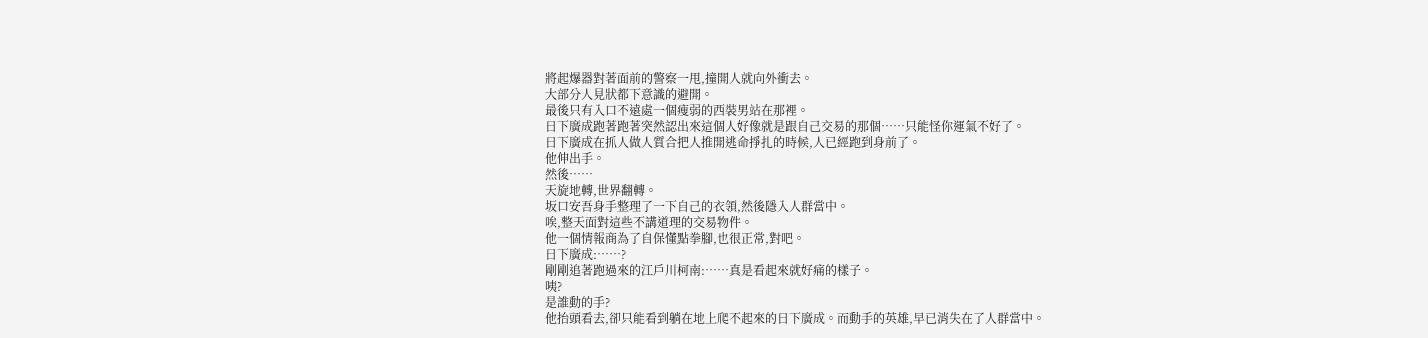將起爆器對著面前的警察一甩,撞開人就向外衝去。
大部分人見狀都下意識的避開。
最後只有入口不遠處一個瘦弱的西裝男站在那裡。
日下廣成跑著跑著突然認出來這個人好像就是跟自己交易的那個……只能怪你運氣不好了。
日下廣成在抓人做人質合把人推開逃命掙扎的時候,人已經跑到身前了。
他伸出手。
然後……
天旋地轉,世界翻轉。
坂口安吾身手整理了一下自己的衣領,然後隱入人群當中。
唉,整天面對這些不講道理的交易物件。
他一個情報商為了自保懂點拳腳,也很正常,對吧。
日下廣成:……?
剛剛追著跑過來的江戶川柯南:……真是看起來就好痛的樣子。
咦?
是誰動的手?
他抬頭看去,卻只能看到躺在地上爬不起來的日下廣成。而動手的英雄,早已消失在了人群當中。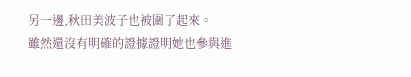另一邊,秋田美波子也被圍了起來。
雖然還沒有明確的證據證明她也參與進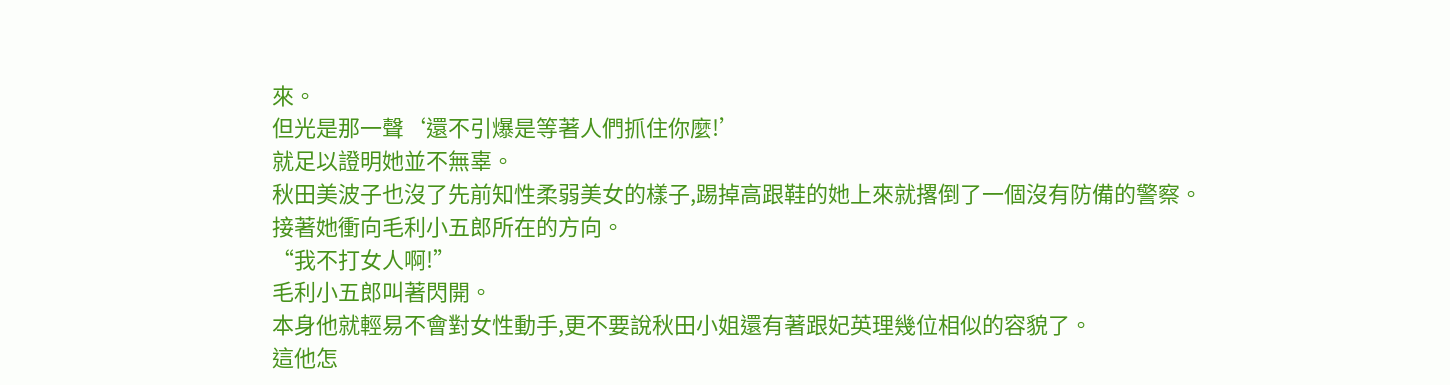來。
但光是那一聲‘還不引爆是等著人們抓住你麼!’
就足以證明她並不無辜。
秋田美波子也沒了先前知性柔弱美女的樣子,踢掉高跟鞋的她上來就撂倒了一個沒有防備的警察。
接著她衝向毛利小五郎所在的方向。
“我不打女人啊!”
毛利小五郎叫著閃開。
本身他就輕易不會對女性動手,更不要說秋田小姐還有著跟妃英理幾位相似的容貌了。
這他怎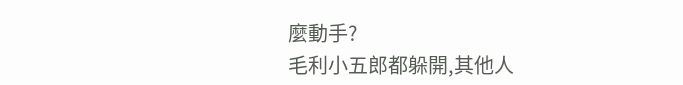麼動手?
毛利小五郎都躲開,其他人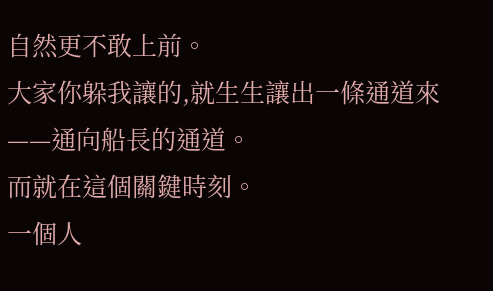自然更不敢上前。
大家你躲我讓的,就生生讓出一條通道來——通向船長的通道。
而就在這個關鍵時刻。
一個人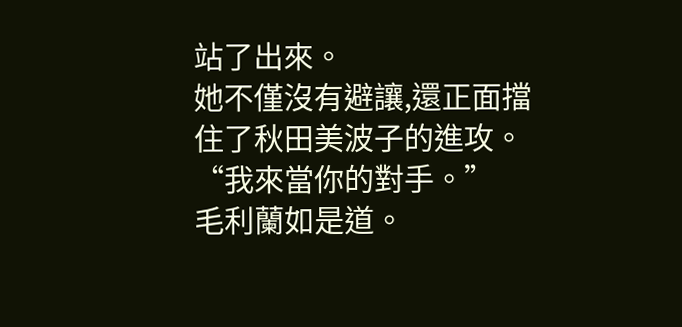站了出來。
她不僅沒有避讓,還正面擋住了秋田美波子的進攻。
“我來當你的對手。”
毛利蘭如是道。